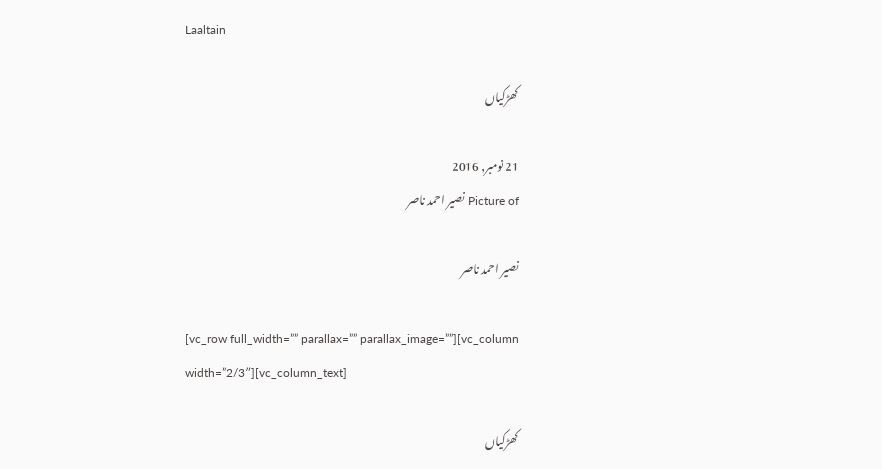Laaltain

کھڑکیاں

21 نومبر, 2016
Picture of نصیر احمد ناصر

نصیر احمد ناصر

[vc_row full_width=”” parallax=”” parallax_image=””][vc_column width=”2/3″][vc_column_text]

کھڑکیاں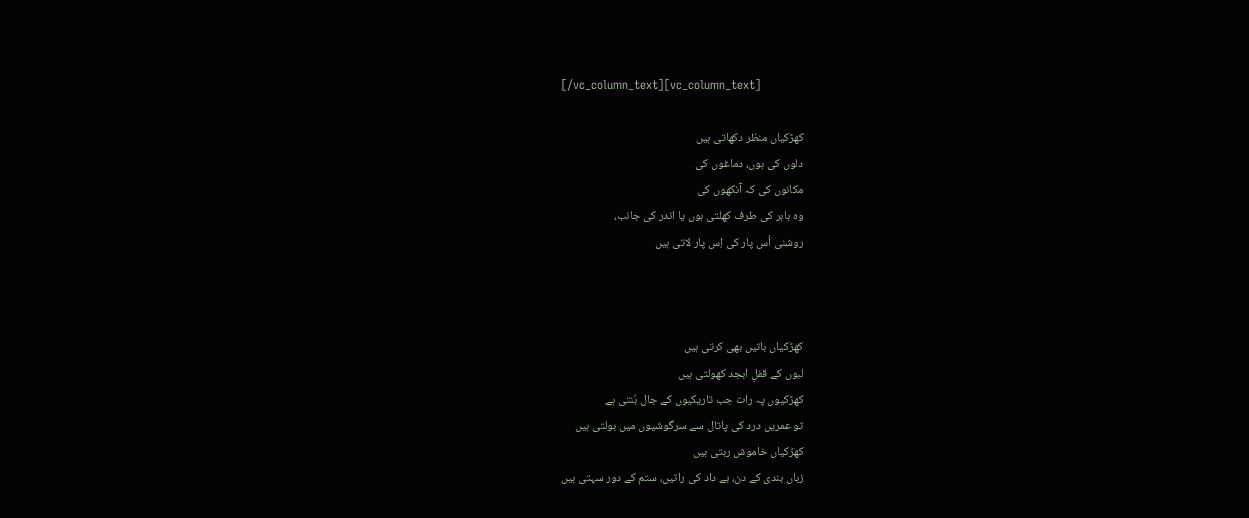[/vc_column_text][vc_column_text]

کھڑکیاں منظر دکھاتی ہیں
دلوں کی ہوں، دماغوں کی
مکانوں کی کہ آنکھوں کی
وہ باہر کی طرف کھلتی ہوں یا اندر کی جانب،
روشنی اُس پار کی اِس پار لاتی ہیں



کھڑکیاں باتیں بھی کرتی ہیں
لبوں کے قفلِ ابجد کھولتی ہیں
کھڑکیوں پہ رات جب تاریکیوں کے جال بُنتی ہے
تو عمریں درد کی پاتال سے سرگوشیوں میں بولتی ہیں
کھڑکیاں خاموش رہتی ہیں
زباں بندی کے دن، بے داد کی راتیں، ستم کے دور سہتی ہیں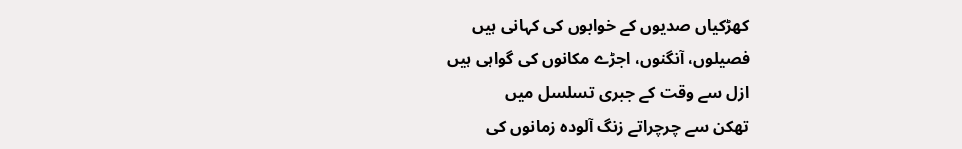کھڑکیاں صدیوں کے خوابوں کی کہانی ہیں
فصیلوں، آنگنوں، اجڑے مکانوں کی گواہی ہیں
ازل سے وقت کے جبری تسلسل میں
تھکن سے چرچراتے زنگ آلودہ زمانوں کی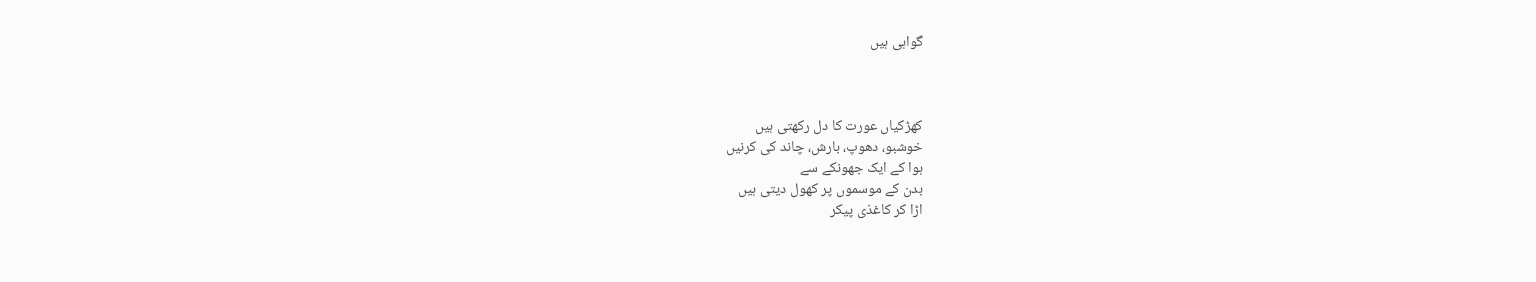گواہی ہیں



کھڑکیاں عورت کا دل رکھتی ہیں
خوشبو، دھوپ، بارش، چاند کی کرنیں
ہوا کے ایک جھونکے سے
بدن کے موسموں پر کھول دیتی ہیں
اڑا کر کاغذی پیکر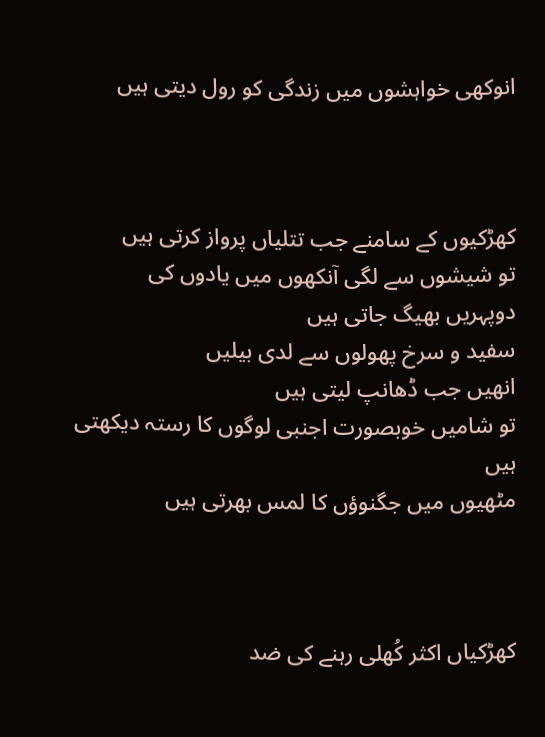انوکھی خواہشوں میں زندگی کو رول دیتی ہیں



کھڑکیوں کے سامنے جب تتلیاں پرواز کرتی ہیں
تو شیشوں سے لگی آنکھوں میں یادوں کی
دوپہریں بھیگ جاتی ہیں
سفید و سرخ پھولوں سے لدی بیلیں
انھیں جب ڈھانپ لیتی ہیں
تو شامیں خوبصورت اجنبی لوگوں کا رستہ دیکھتی ہیں
مٹھیوں میں جگنوؤں کا لمس بھرتی ہیں



کھڑکیاں اکثر کُھلی رہنے کی ضد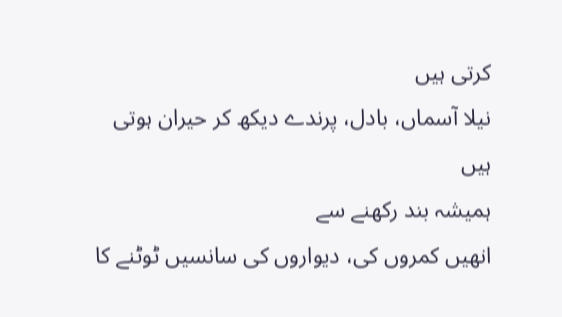کرتی ہیں
نیلا آسماں، بادل، پرندے دیکھ کر حیران ہوتی ہیں
ہمیشہ بند رکھنے سے
انھیں کمروں کی، دیواروں کی سانسیں ٹوٹنے کا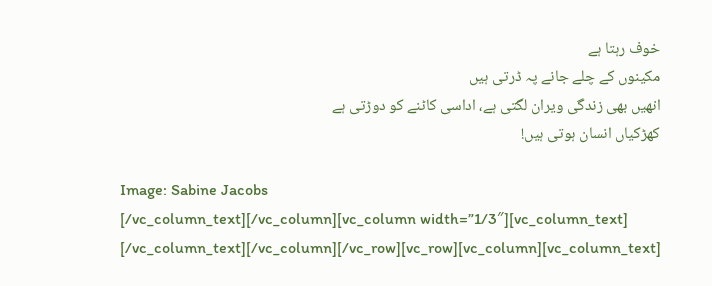خوف رہتا ہے
مکینوں کے چلے جانے پہ ڈرتی ہیں
انھیں بھی زندگی ویران لگتی ہے، اداسی کاٹنے کو دوڑتی ہے
کھڑکیاں انسان ہوتی ہیں!

Image: Sabine Jacobs
[/vc_column_text][/vc_column][vc_column width=”1/3″][vc_column_text]
[/vc_column_text][/vc_column][/vc_row][vc_row][vc_column][vc_column_text]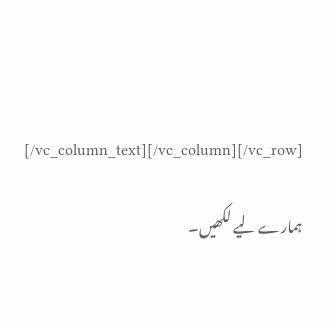[/vc_column_text][/vc_column][/vc_row]

ہمارے لیے لکھیں۔